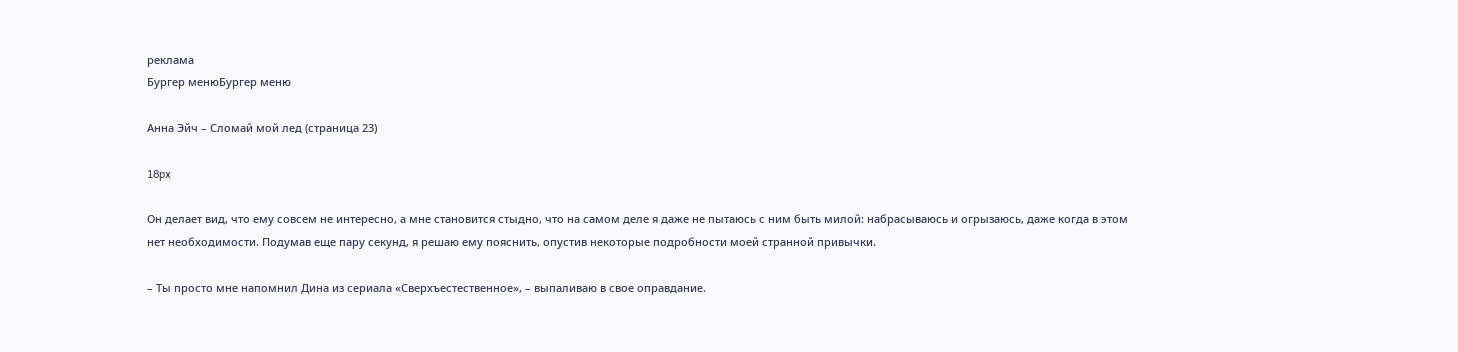реклама
Бургер менюБургер меню

Анна Эйч – Сломай мой лед (страница 23)

18px

Он делает вид, что ему совсем не интересно, а мне становится стыдно, что на самом деле я даже не пытаюсь с ним быть милой: набрасываюсь и огрызаюсь, даже когда в этом нет необходимости. Подумав еще пару секунд, я решаю ему пояснить, опустив некоторые подробности моей странной привычки.

– Ты просто мне напомнил Дина из сериала «Сверхъестественное», – выпаливаю в свое оправдание.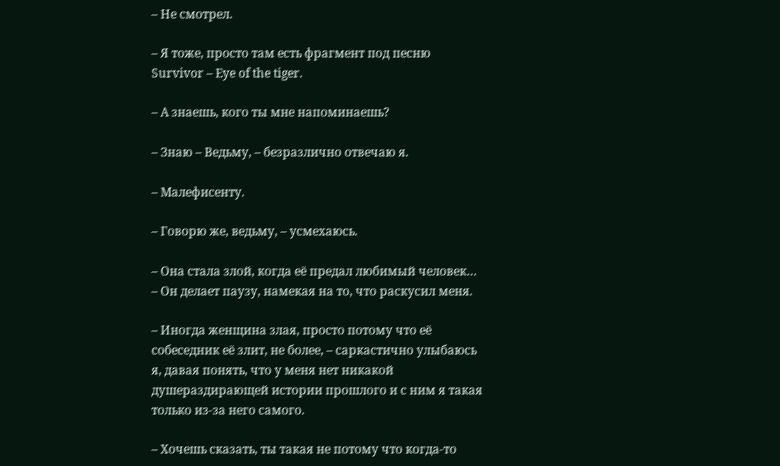– Не смотрел.

– Я тоже, просто там есть фрагмент под песню Survivor – Eye of the tiger.

– А знаешь, кого ты мне напоминаешь?

– Знаю – Ведьму, – безразлично отвечаю я.

– Малефисенту.

– Говорю же, ведьму, – усмехаюсь.

– Она стала злой, когда её предал любимый человек… – Он делает паузу, намекая на то, что раскусил меня.

– Иногда женщина злая, просто потому что её собеседник её злит, не более, – саркастично улыбаюсь я, давая понять, что у меня нет никакой душераздирающей истории прошлого и с ним я такая только из-за него самого.

– Хочешь сказать, ты такая не потому что когда-то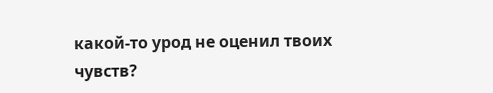какой-то урод не оценил твоих чувств?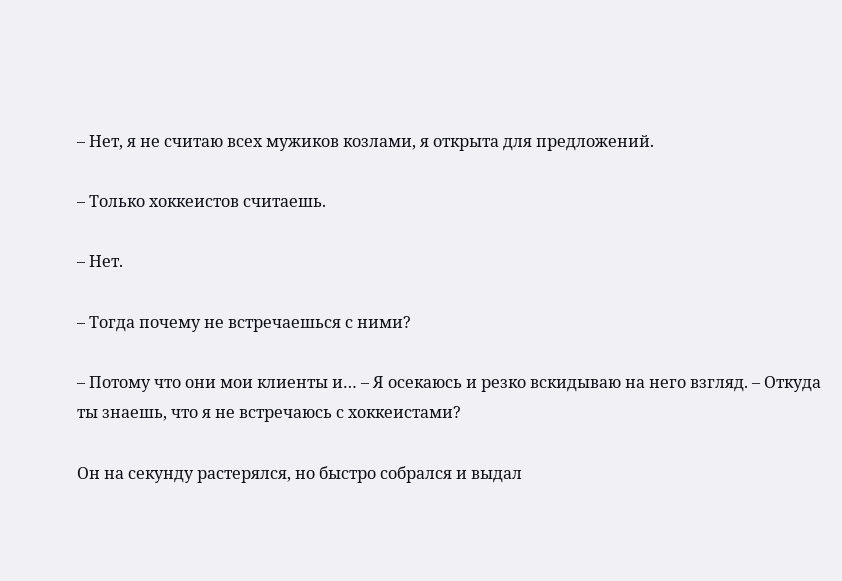– Нет, я не считаю всех мужиков козлами, я открыта для предложений.

– Только хоккеистов считаешь.

– Нет.

– Тогда почему не встречаешься с ними?

– Потому что они мои клиенты и… – Я осекаюсь и резко вскидываю на него взгляд. – Откуда ты знаешь, что я не встречаюсь с хоккеистами?

Он на секунду растерялся, но быстро собрался и выдал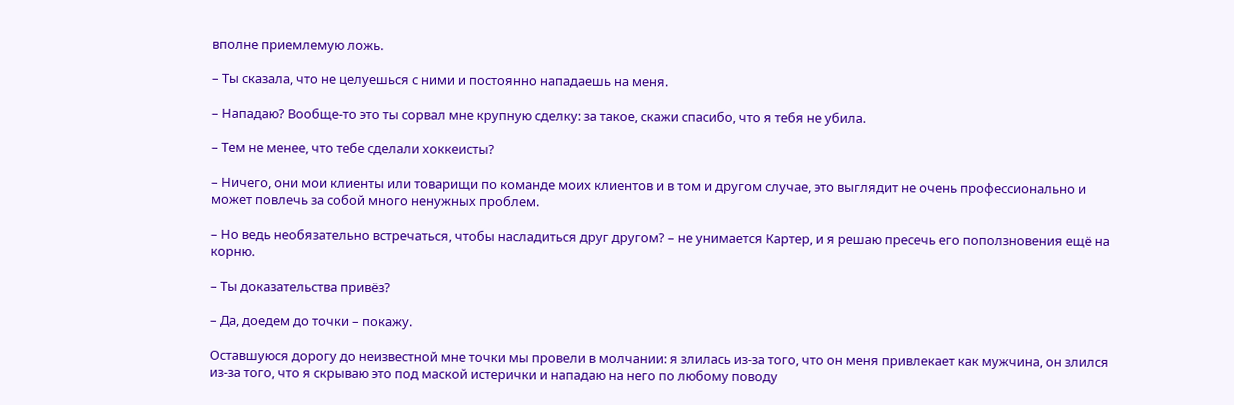вполне приемлемую ложь.

– Ты сказала, что не целуешься с ними и постоянно нападаешь на меня.

– Нападаю? Вообще-то это ты сорвал мне крупную сделку: за такое, скажи спасибо, что я тебя не убила.

– Тем не менее, что тебе сделали хоккеисты?

– Ничего, они мои клиенты или товарищи по команде моих клиентов и в том и другом случае, это выглядит не очень профессионально и может повлечь за собой много ненужных проблем.

– Но ведь необязательно встречаться, чтобы насладиться друг другом? – не унимается Картер, и я решаю пресечь его поползновения ещё на корню.

– Ты доказательства привёз?

– Да, доедем до точки – покажу.

Оставшуюся дорогу до неизвестной мне точки мы провели в молчании: я злилась из-за того, что он меня привлекает как мужчина, он злился из-за того, что я скрываю это под маской истерички и нападаю на него по любому поводу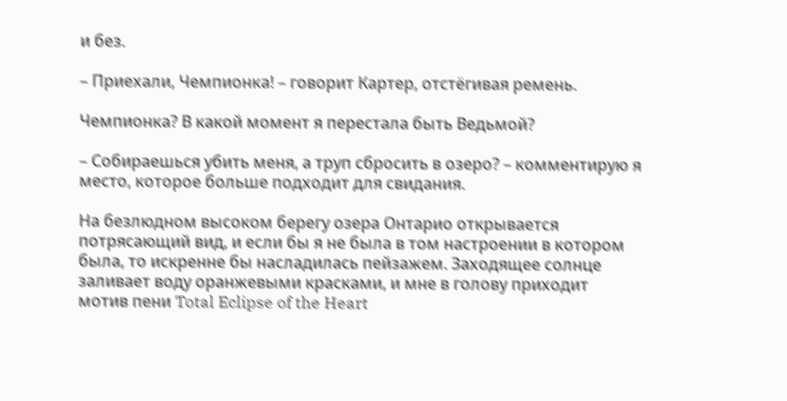и без.

– Приехали, Чемпионка! – говорит Картер, отстёгивая ремень.

Чемпионка? В какой момент я перестала быть Ведьмой?

– Собираешься убить меня, а труп сбросить в озеро? – комментирую я место, которое больше подходит для свидания.

На безлюдном высоком берегу озера Онтарио открывается потрясающий вид, и если бы я не была в том настроении в котором была, то искренне бы насладилась пейзажем. Заходящее солнце заливает воду оранжевыми красками, и мне в голову приходит мотив пени Total Eclipse of the Heart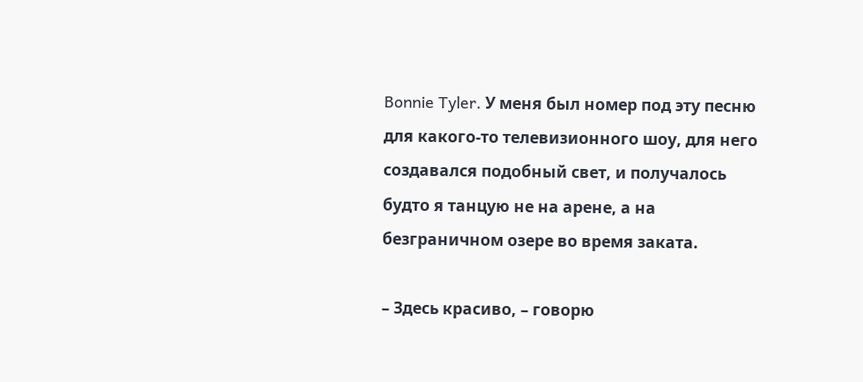Bonnie Tyler. У меня был номер под эту песню для какого-то телевизионного шоу, для него создавался подобный свет, и получалось будто я танцую не на арене, а на безграничном озере во время заката.

– Здесь красиво, – говорю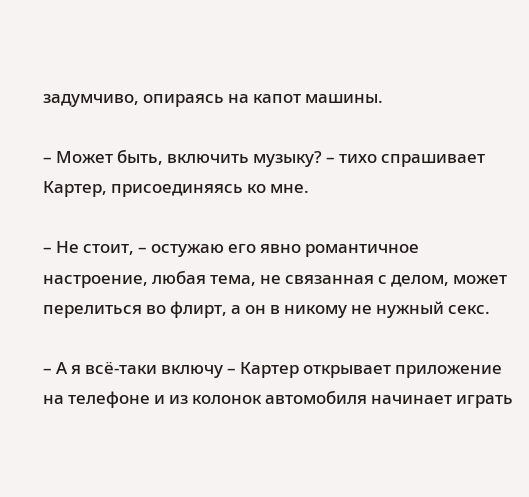задумчиво, опираясь на капот машины.

– Может быть, включить музыку? – тихо спрашивает Картер, присоединяясь ко мне.

– Не стоит, – остужаю его явно романтичное настроение, любая тема, не связанная с делом, может перелиться во флирт, а он в никому не нужный секс.

– А я всё-таки включу – Картер открывает приложение на телефоне и из колонок автомобиля начинает играть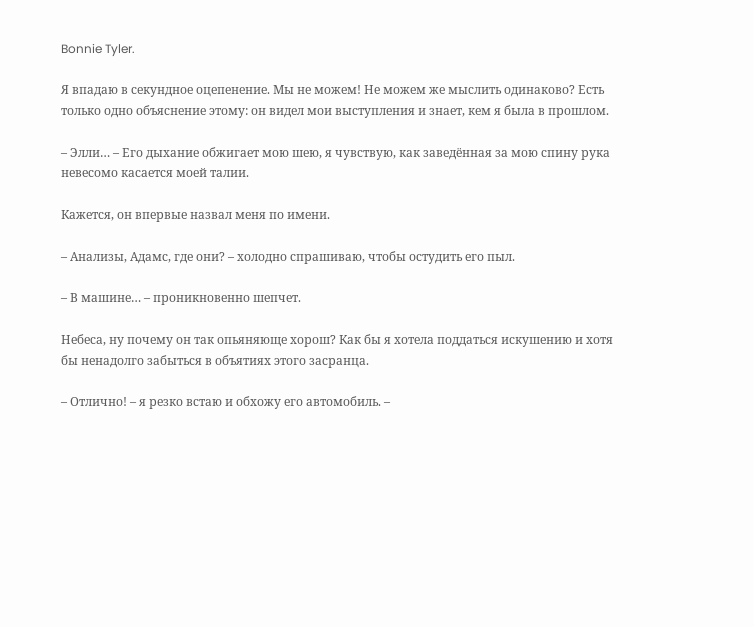Bonnie Tyler.

Я впадаю в секундное оцепенение. Мы не можем! Не можем же мыслить одинаково? Есть только одно объяснение этому: он видел мои выступления и знает, кем я была в прошлом.

– Элли… – Его дыхание обжигает мою шею, я чувствую, как заведённая за мою спину рука невесомо касается моей талии.

Кажется, он впервые назвал меня по имени.

– Анализы, Адамс, где они? – холодно спрашиваю, чтобы остудить его пыл.

– В машине… – проникновенно шепчет.

Небеса, ну почему он так опьяняюще хорош? Как бы я хотела поддаться искушению и хотя бы ненадолго забыться в объятиях этого засранца.

– Отлично! – я резко встаю и обхожу его автомобиль. –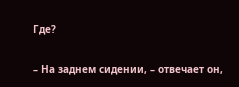Где?

– На заднем сидении, – отвечает он,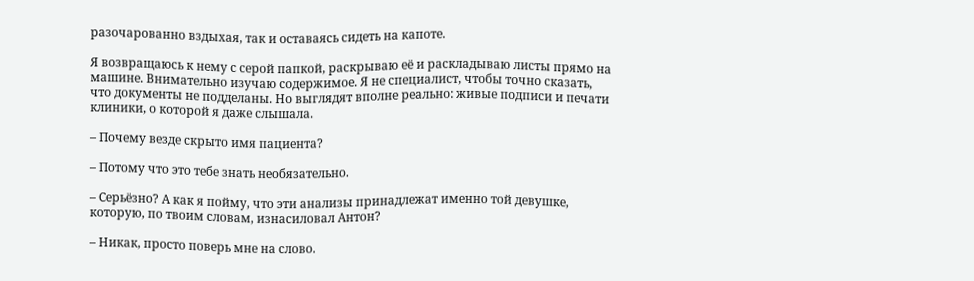разочарованно вздыхая, так и оставаясь сидеть на капоте.

Я возвращаюсь к нему с серой папкой, раскрываю её и раскладываю листы прямо на машине. Внимательно изучаю содержимое. Я не специалист, чтобы точно сказать, что документы не подделаны. Но выглядят вполне реально: живые подписи и печати клиники, о которой я даже слышала.

– Почему везде скрыто имя пациента?

– Потому что это тебе знать необязательно.

– Серьёзно? А как я пойму, что эти анализы принадлежат именно той девушке, которую, по твоим словам, изнасиловал Антон?

– Никак, просто поверь мне на слово.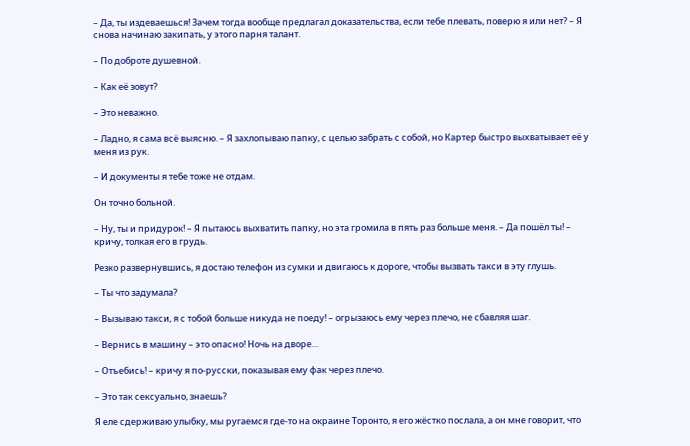– Да, ты издеваешься! Зачем тогда вообще предлагал доказательства, если тебе плевать, поверю я или нет? – Я снова начинаю закипать, у этого парня талант.

– По доброте душевной.

– Как её зовут?

– Это неважно.

– Ладно, я сама всё выясню. – Я захлопываю папку, с целью забрать с собой, но Картер быстро выхватывает её у меня из рук.

– И документы я тебе тоже не отдам.

Он точно больной.

– Ну, ты и придурок! – Я пытаюсь выхватить папку, но эта громила в пять раз больше меня. – Да пошёл ты! – кричу, толкая его в грудь.

Резко развернувшись, я достаю телефон из сумки и двигаюсь к дороге, чтобы вызвать такси в эту глушь.

– Ты что задумала?

– Вызываю такси, я с тобой больше никуда не поеду! – огрызаюсь ему через плечо, не сбавляя шаг.

– Вернись в машину – это опасно! Ночь на дворе…

– Отъебись! – кричу я по-русски, показывая ему фак через плечо.

– Это так сексуально, знаешь?

Я еле сдерживаю улыбку, мы ругаемся где-то на окраине Торонто, я его жёстко послала, а он мне говорит, что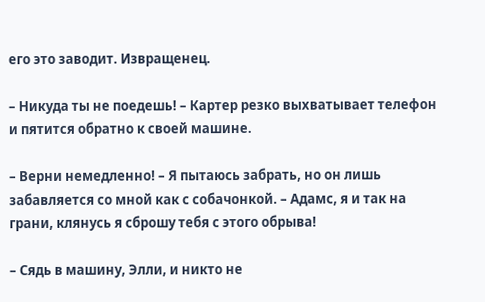его это заводит. Извращенец.

– Никуда ты не поедешь! – Картер резко выхватывает телефон и пятится обратно к своей машине.

– Верни немедленно! – Я пытаюсь забрать, но он лишь забавляется со мной как с собачонкой. – Адамс, я и так на грани, клянусь я сброшу тебя с этого обрыва!

– Сядь в машину, Элли, и никто не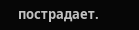пострадает.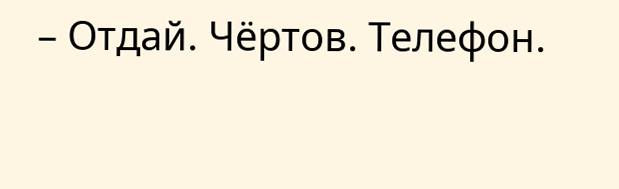– Отдай. Чёртов. Телефон.